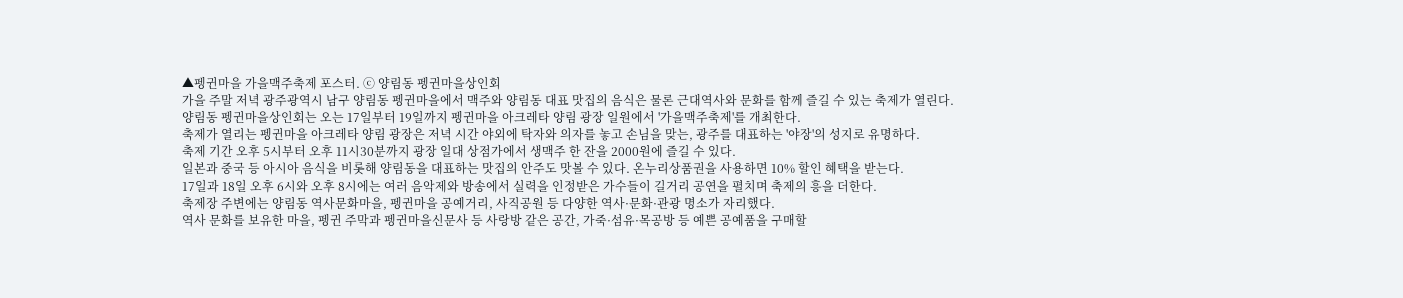▲펭귄마을 가을맥주축제 포스터. ⓒ 양림동 펭귄마을상인회
가을 주말 저녁 광주광역시 남구 양림동 펭귄마을에서 맥주와 양림동 대표 맛집의 음식은 물론 근대역사와 문화를 함께 즐길 수 있는 축제가 열린다.
양림동 펭귄마을상인회는 오는 17일부터 19일까지 펭귄마을 아크레타 양림 광장 일원에서 '가을맥주축제'를 개최한다.
축제가 열리는 펭귄마을 아크레타 양림 광장은 저녁 시간 야외에 탁자와 의자를 놓고 손님을 맞는, 광주를 대표하는 '야장'의 성지로 유명하다.
축제 기간 오후 5시부터 오후 11시30분까지 광장 일대 상점가에서 생맥주 한 잔을 2000원에 즐길 수 있다.
일본과 중국 등 아시아 음식을 비롯해 양림동을 대표하는 맛집의 안주도 맛볼 수 있다. 온누리상품권을 사용하면 10% 할인 혜택을 받는다.
17일과 18일 오후 6시와 오후 8시에는 여러 음악제와 방송에서 실력을 인정받은 가수들이 길거리 공연을 펼치며 축제의 흥을 더한다.
축제장 주변에는 양림동 역사문화마을, 펭귄마을 공예거리, 사직공원 등 다양한 역사·문화·관광 명소가 자리했다.
역사 문화를 보유한 마을, 펭귄 주막과 펭귄마을신문사 등 사랑방 같은 공간, 가죽·섬유·목공방 등 예쁜 공예품을 구매할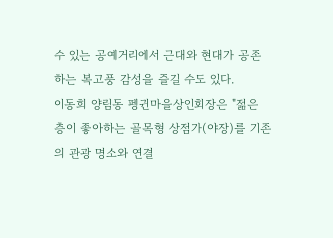수 있는 공예거리에서 근대와 현대가 공존하는 복고풍 감성을 즐길 수도 있다.
이동희 양림동 펭귄마을상인회장은 "젊은 층이 좋아하는 골목형 상점가(야장)를 기존의 관광 명소와 연결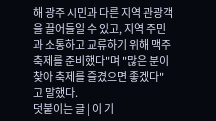해 광주 시민과 다른 지역 관광객을 끌어들일 수 있고, 지역 주민과 소통하고 교류하기 위해 맥주 축제를 준비했다"며 "많은 분이 찾아 축제를 즐겼으면 좋겠다"고 말했다.
덧붙이는 글 | 이 기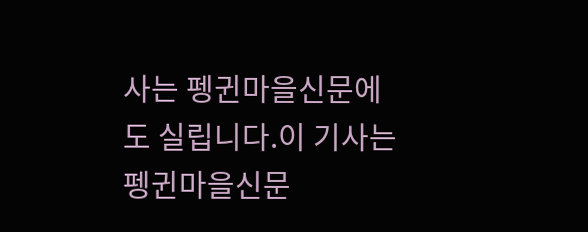사는 펭귄마을신문에도 실립니다.이 기사는 펭귄마을신문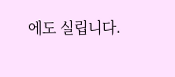에도 실립니다.